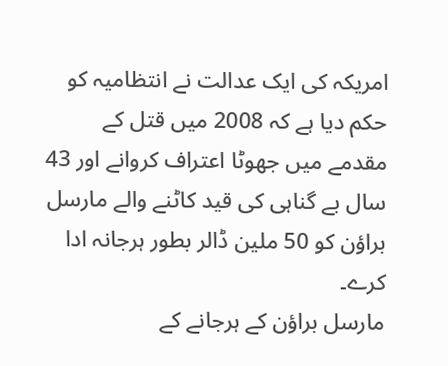امریکہ کی ایک عدالت نے انتظامیہ کو حکم دیا ہے کہ 2008 میں قتل کے مقدمے میں جھوٹا اعتراف کروانے اور 43 سال بے گناہی کی قید کاٹنے والے مارسل براؤن کو 50 ملین ڈالر بطور ہرجانہ ادا کرے۔
مارسل براؤن کے ہرجانے کے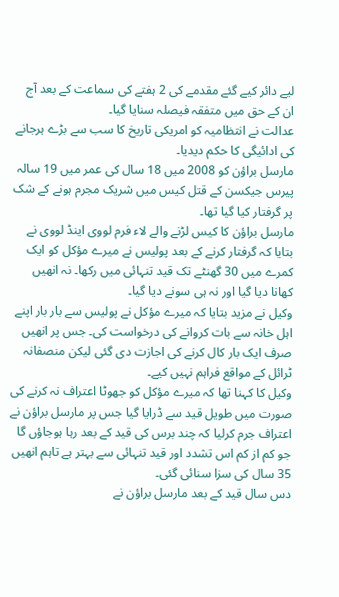لیے دائر کیے گئے مقدمے کی 2 ہفتے کی سماعت کے بعد آج ان کے حق میں متفقہ فیصلہ سنایا گیا۔
عدالت نے انتظامیہ کو امریکی تاریخ کا سب سے بڑے ہرجانے کی ادائیگی کا حکم دیدیا۔
مارسل براؤن کو 2008 میں 18 سال کی عمر میں 19 سالہ پیرس جیکسن کے قتل کیس میں شریک مجرم ہونے کے شک پر گرفتار کیا گیا تھا۔
مارسل براؤن کا کیس لڑنے والے لاء فرم لووی اینڈ لووی نے بتایا کہ گرفتار کرنے کے بعد پولیس نے میرے مؤکل کو ایک کمرے میں 30 گھنٹے تک قید تنہائی میں رکھا۔ نہ انھیں کھانا دیا گیا اور نہ ہی سونے دیا گیا۔
وکیل نے مزید بتایا کہ میرے مؤکل نے پولیس سے بار بار اپنے اہل خانہ سے بات کروانے کی درخواست کی۔ جس پر انھیں صرف ایک بار کال کرنے کی اجازت دی گئی لیکن منصفانہ ٹرائل کے مواقع فراہم نہیں کیے۔
وکیل کا کہنا تھا کہ میرے مؤکل کو جھوٹا اعتراف نہ کرنے کی صورت میں طویل قید سے ڈرایا گیا جس پر مارسل براؤن نے اعتراف جرم کرلیا کہ چند برس کی قید کے بعد رہا ہوجاؤں گا جو کم از کم اس تشدد اور قید تنہائی سے بہتر ہے تاہم انھیں 35 سال کی سزا سنائی گئی۔
دس سال قید کے بعد مارسل براؤن نے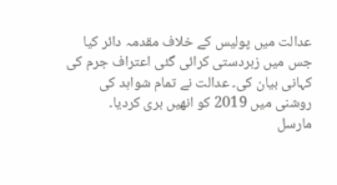عدالت میں پولیس کے خلاف مقدمہ دائر کیا جس میں زبردستی کرائی گئی اعتراف جرم کی کہانی بیان کی۔ عدالت نے تمام شواہد کی روشنی میں 2019 کو انھیں بری کردیا۔
مارسل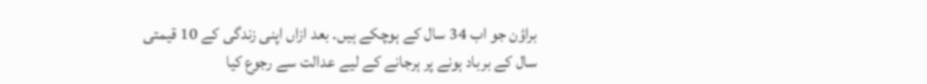براؤن جو اب 34 سال کے ہوچکے ہیں۔ بعد ازاں اپنی زندگی کے 10 قیمتی سال کے برباد ہونے پر ہرجانے کے لیے عدالت سے رجوع کیا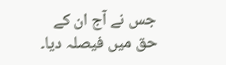جس نے آج ان کے حق میں فیصلہ دیا۔